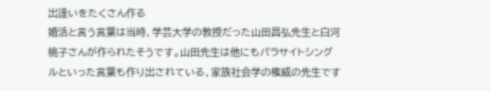出逢いをたくさん作る
婚活と言う言葉は当時、学芸大学の教授だった山田昌弘先生と白河桃子さんが作られたそうです。山田先生は他にもパラサイトシングルといった言葉も作り出されている、家族社会学の権威の先生です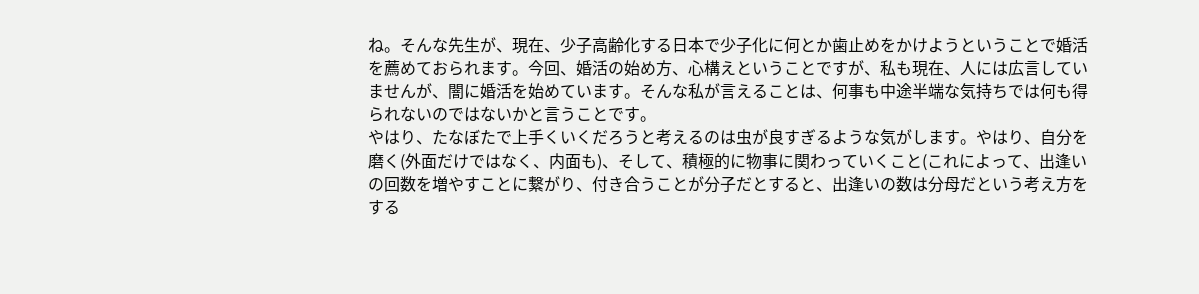ね。そんな先生が、現在、少子高齢化する日本で少子化に何とか歯止めをかけようということで婚活を薦めておられます。今回、婚活の始め方、心構えということですが、私も現在、人には広言していませんが、闇に婚活を始めています。そんな私が言えることは、何事も中途半端な気持ちでは何も得られないのではないかと言うことです。
やはり、たなぼたで上手くいくだろうと考えるのは虫が良すぎるような気がします。やはり、自分を磨く(外面だけではなく、内面も)、そして、積極的に物事に関わっていくこと(これによって、出逢いの回数を増やすことに繋がり、付き合うことが分子だとすると、出逢いの数は分母だという考え方をする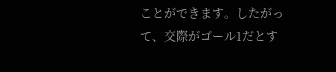ことができます。したがって、交際がゴール1だとす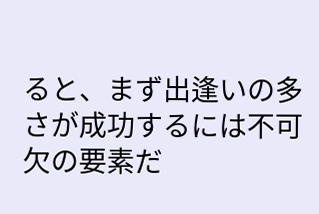ると、まず出逢いの多さが成功するには不可欠の要素だ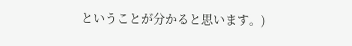ということが分かると思います。)